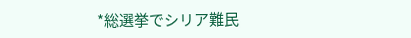*総選挙でシリア難民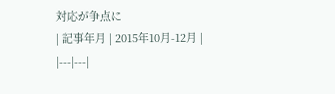対応が争点に
| 記事年月 | 2015年10月-12月 |
|---|---|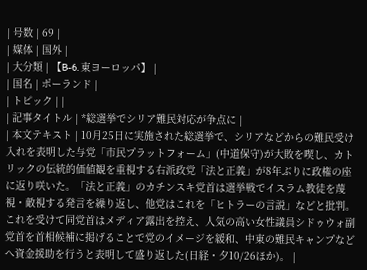| 号数 | 69 |
| 媒体 | 国外 |
| 大分類 | 【B-6. 東ヨーロッパ】 |
| 国名 | ポーランド |
| トピック | |
| 記事タイトル | *総選挙でシリア難民対応が争点に |
| 本文テキスト | 10月25日に実施された総選挙で、シリアなどからの難民受け入れを表明した与党「市民プラットフォーム」(中道保守)が大敗を喫し、カトリックの伝統的価値観を重視する右派政党「法と正義」が8年ぶりに政権の座に返り咲いた。「法と正義」のカチンスキ党首は選挙戦でイスラム教徒を蔑視・敵視する発言を繰り返し、他党はこれを「ヒトラーの言説」などと批判。これを受けて同党首はメディア露出を控え、人気の高い女性議員シドゥウォ副党首を首相候補に掲げることで党のイメージを緩和、中東の難民キャンプなどへ資金援助を行うと表明して盛り返した(日経・夕10/26ほか)。 |